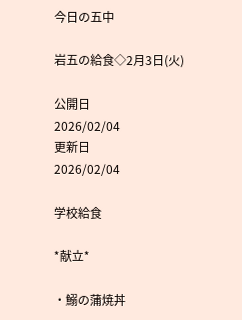今日の五中

岩五の給食◇2月3日(火)

公開日
2026/02/04
更新日
2026/02/04

学校給食

*献立*

・鰯の蒲焼丼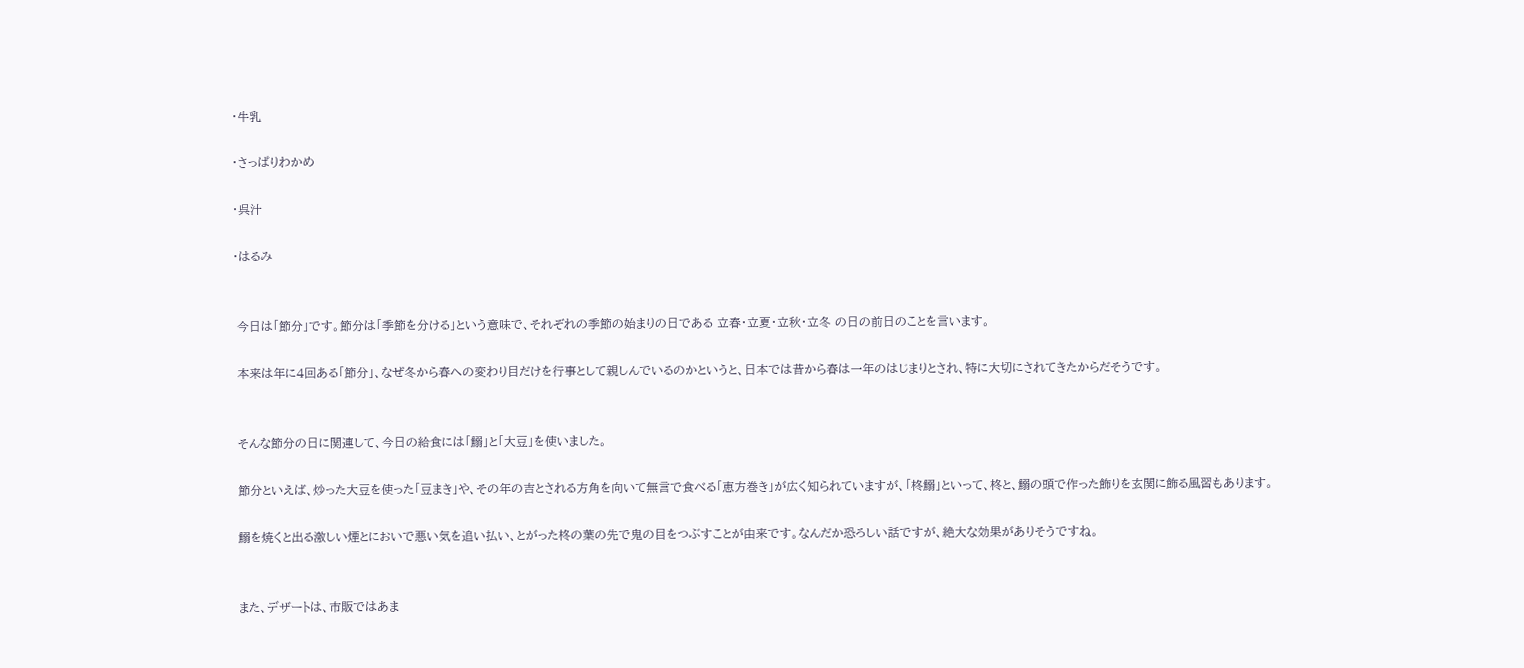・牛乳

・さっぱりわかめ

・呉汁

・はるみ


 今日は「節分」です。節分は「季節を分ける」という意味で、それぞれの季節の始まりの日である 立春・立夏・立秋・立冬 の日の前日のことを言います。

 本来は年に4回ある「節分」、なぜ冬から春への変わり目だけを行事として親しんでいるのかというと、日本では昔から春は一年のはじまりとされ、特に大切にされてきたからだそうです。


 そんな節分の日に関連して、今日の給食には「鰯」と「大豆」を使いました。

 節分といえば、炒った大豆を使った「豆まき」や、その年の吉とされる方角を向いて無言で食べる「恵方巻き」が広く知られていますが、「柊鰯」といって、柊と、鰯の頭で作った飾りを玄関に飾る風習もあります。

 鰯を焼くと出る激しい煙とにおいで悪い気を追い払い、とがった柊の葉の先で鬼の目をつぶすことが由来です。なんだか恐ろしい話ですが、絶大な効果がありそうですね。


 また、デザートは、市販ではあま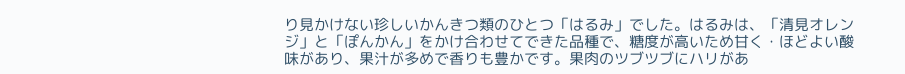り見かけない珍しいかんきつ類のひとつ「はるみ」でした。はるみは、「清見オレンジ」と「ぽんかん」をかけ合わせてできた品種で、糖度が高いため甘く・ほどよい酸味があり、果汁が多めで香りも豊かです。果肉のツブツブにハリがあ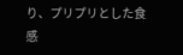り、プリプリとした食感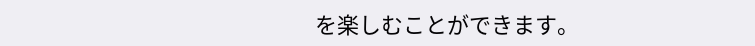を楽しむことができます。